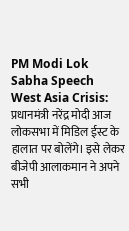PM Modi Lok Sabha Speech West Asia Crisis: प्रधानमंत्री नरेंद्र मोदी आज लोकसभा में मिडिल ईस्ट के हालात पर बोलेंगे। इसे लेकर बीजेपी आलाकमान ने अपने सभी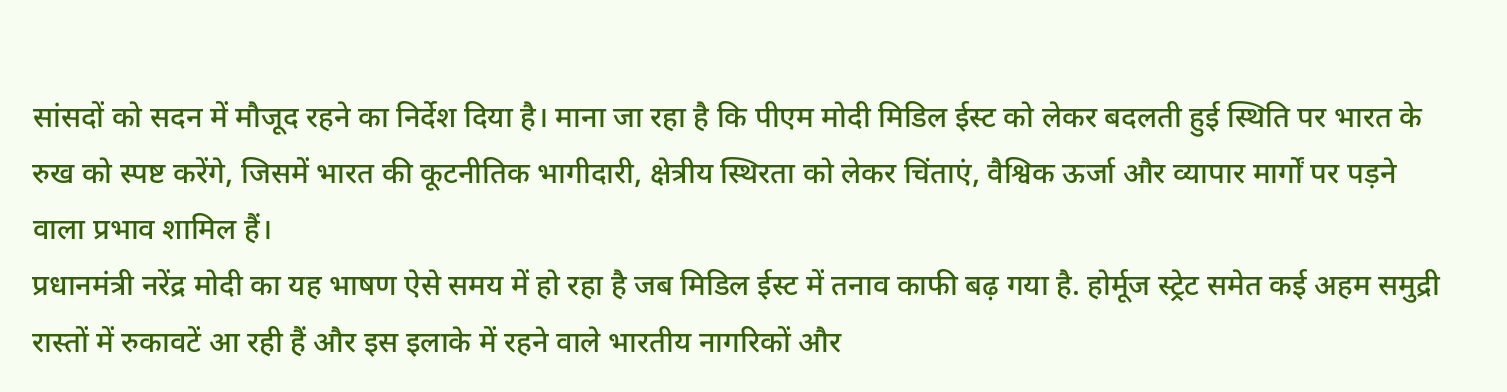सांसदों को सदन में मौजूद रहने का निर्देश दिया है। माना जा रहा है कि पीएम मोदी मिडिल ईस्ट को लेकर बदलती हुई स्थिति पर भारत के रुख को स्पष्ट करेंगे, जिसमें भारत की कूटनीतिक भागीदारी, क्षेत्रीय स्थिरता को लेकर चिंताएं, वैश्विक ऊर्जा और व्यापार मार्गों पर पड़ने वाला प्रभाव शामिल हैं।
प्रधानमंत्री नरेंद्र मोदी का यह भाषण ऐसे समय में हो रहा है जब मिडिल ईस्ट में तनाव काफी बढ़ गया है. होर्मूज स्ट्रेट समेत कई अहम समुद्री रास्तों में रुकावटें आ रही हैं और इस इलाके में रहने वाले भारतीय नागरिकों और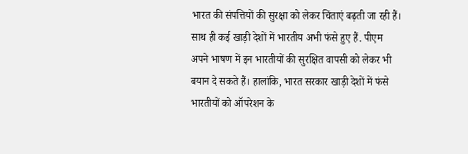भारत की संपत्तियों की सुरक्षा को लेकर चिंताएं बढ़ती जा रही हैं। साथ ही कई खाड़ी देशों में भारतीय अभी फंसे हुए हैं. पीएम अपने भाषण में इन भारतीयों की सुरक्षित वापसी को लेकर भी बयान दे सकते हैं। हालांकि, भारत सरकार खाड़ी देशों में फंसे भारतीयों को ऑपरेशन के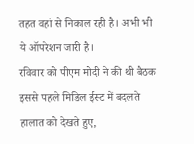तहत वहां से निकाल रही है। अभी भी ये ऑपरेशन जारी है।
रविवार को पीएम मोदी ने की थी बैठक
इससे पहले मिडिल ईस्ट में बदलते हालात को देखते हुए,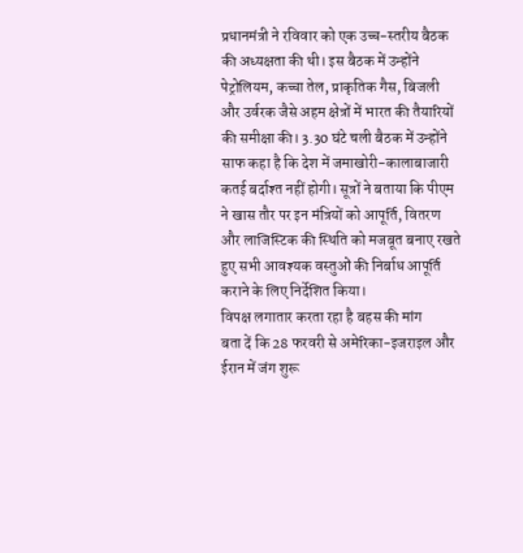प्रधानमंत्री ने रविवार को एक उच्च-स्तरीय बैठक की अध्यक्षता की थी। इस बैठक में उन्होंने पेट्रोलियम, कच्चा तेल, प्राकृतिक गैस, बिजली और उर्वरक जैसे अहम क्षेत्रों में भारत की तैयारियों की समीक्षा की। 3.30 घंटे चली बैठक में उन्होंने साफ कहा है कि देश में जमाखोरी-कालाबाजारी कतई बर्दाश्त नहीं होगी। सूत्रों ने बताया कि पीएम ने खास तौर पर इन मंत्रियों को आपूर्ति, वितरण और लाजिस्टिक की स्थिति को मजबूत बनाए रखते हुए सभी आवश्यक वस्तुओं की निर्बाध आपूर्ति कराने के लिए निर्देशित किया।
विपक्ष लगातार करता रहा है बहस की मांग
बता दें कि 28 फरवरी से अमेरिका-इजराइल और ईरान में जंग शुरू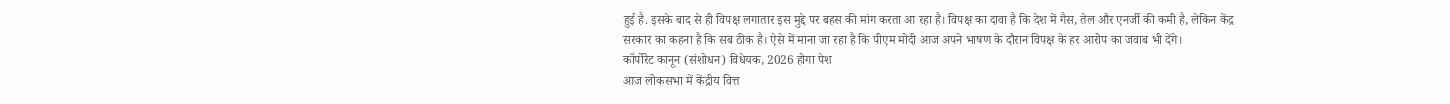हुई है. इसके बाद से ही विपक्ष लगातार इस मुद्दे पर बहस की मांग करता आ रहा है। विपक्ष का दावा है कि देश में गैस, तेल और एनर्जी की कमी है, लेकिन केंद्र सरकार का कहना है कि सब ठीक है। ऐसे में माना जा रहा है कि पीएम मोदी आज अपने भाषण के दौरान विपक्ष के हर आरोप का जवाब भी देंगे।
कॉर्पोरेट कानून (संशोधन) विधेयक, 2026 होगा पेश
आज लोकसभा में केंद्रीय वित्त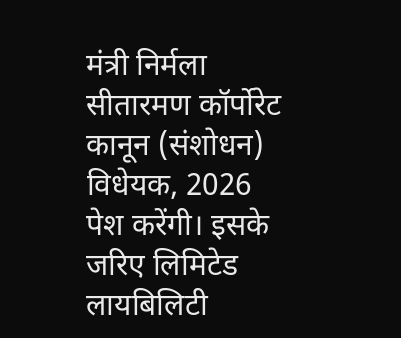मंत्री निर्मला सीतारमण कॉर्पोरेट कानून (संशोधन) विधेयक, 2026 पेश करेंगी। इसके जरिए लिमिटेड लायबिलिटी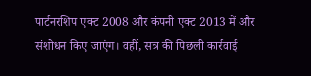पार्टनरशिप एक्ट 2008 और कंपनी एक्ट 2013 में और संशोधन किए जाएंग। वहीं, सत्र की पिछली कार्रवाई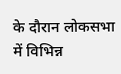के दौरान लोकसभा में विभिन्न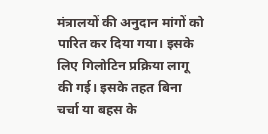मंत्रालयों की अनुदान मांगों को पारित कर दिया गया। इसके लिए गिलोटिन प्रक्रिया लागू की गई। इसके तहत बिना चर्चा या बहस के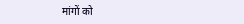मांगों को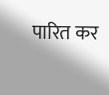पारित कर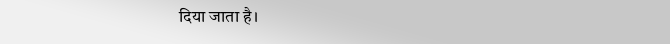दिया जाता है।